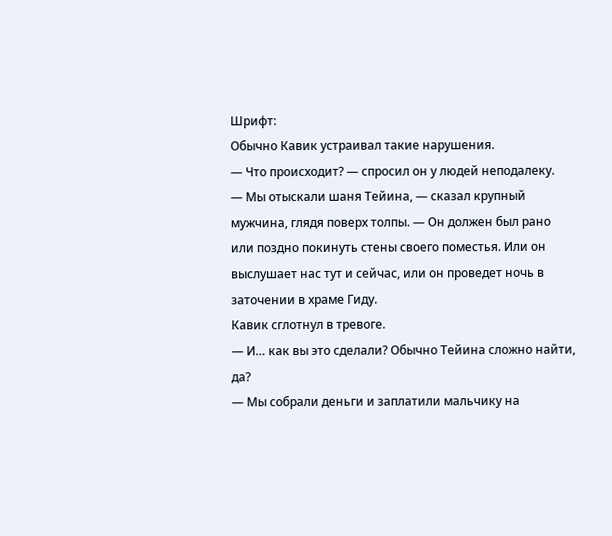Шрифт:
Обычно Кавик устраивал такие нарушения.
— Что происходит? — спросил он у людей неподалеку.
— Мы отыскали шаня Тейина, — сказал крупный мужчина, глядя поверх толпы. — Он должен был рано или поздно покинуть стены своего поместья. Или он выслушает нас тут и сейчас, или он проведет ночь в заточении в храме Гиду.
Кавик сглотнул в тревоге.
— И… как вы это сделали? Обычно Тейина сложно найти, да?
— Мы собрали деньги и заплатили мальчику на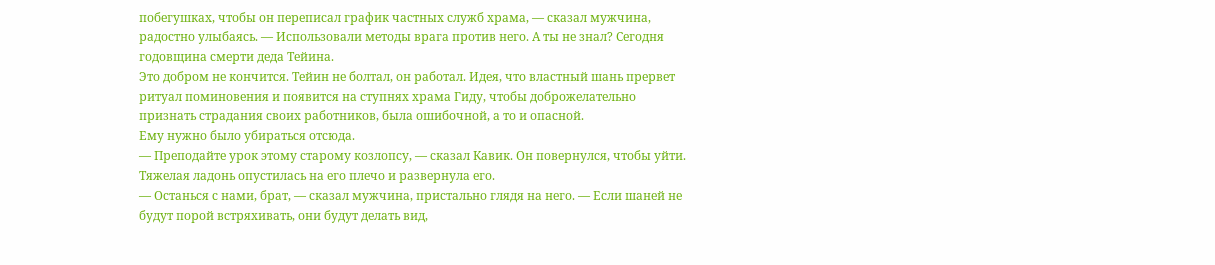побегушках, чтобы он переписал график частных служб храма, — сказал мужчина, радостно улыбаясь. — Использовали методы врага против него. А ты не знал? Сегодня годовщина смерти деда Тейина.
Это добром не кончится. Тейин не болтал, он работал. Идея, что властный шань прервет ритуал поминовения и появится на ступнях храма Гиду, чтобы доброжелательно признать страдания своих работников, была ошибочной, а то и опасной.
Ему нужно было убираться отсюда.
— Преподайте урок этому старому козлопсу, — сказал Кавик. Он повернулся, чтобы уйти.
Тяжелая ладонь опустилась на его плечо и развернула его.
— Останься с нами, брат, — сказал мужчина, пристально глядя на него. — Если шаней не будут порой встряхивать, они будут делать вид,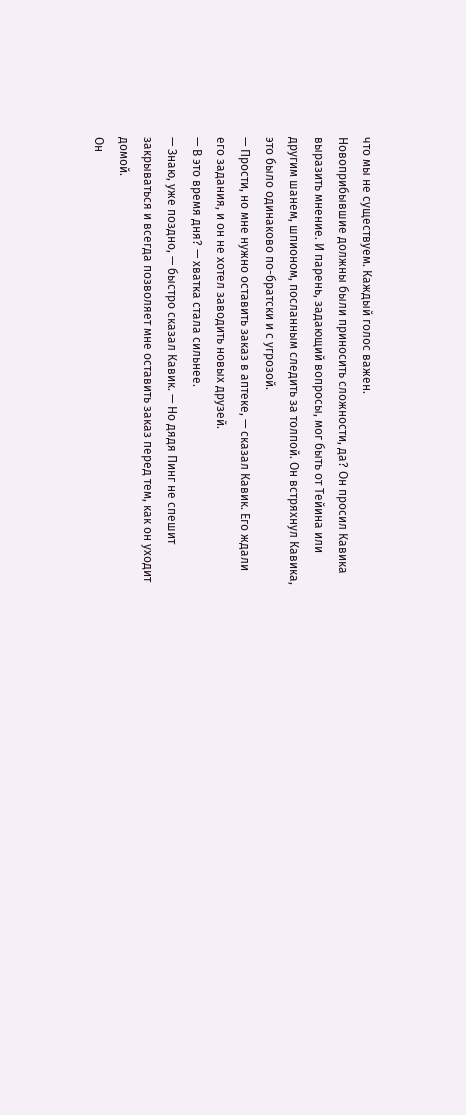что мы не существуем. Каждый голос важен.
Новоприбывшие должны были приносить сложности, да? Он просил Кавика выразить мнение. И парень, задающий вопросы, мог быть от Тейина или другим шанем, шпионом, посланным следить за толпой. Он встряхнул Кавика, это было одинаково по-братски и с угрозой.
— Прости, но мне нужно оставить заказ в аптеке, — сказал Кавик. Его ждали его задания, и он не хотел заводить новых друзей.
— В это время дня? — хватка стала сильнее.
— Знаю, уже поздно, — быстро сказал Кавик. — Но дядя Пинг не спешит закрываться и всегда позволяет мне оставить заказ перед тем, как он уходит домой.
Он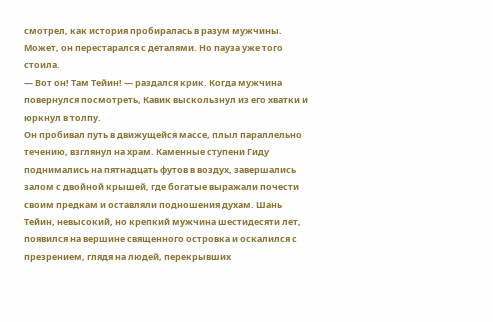смотрел, как история пробиралась в разум мужчины. Может, он перестарался с деталями. Но пауза уже того стоила.
— Вот он! Там Тейин! — раздался крик. Когда мужчина повернулся посмотреть, Кавик выскользнул из его хватки и юркнул в толпу.
Он пробивал путь в движущейся массе, плыл параллельно течению, взглянул на храм. Каменные ступени Гиду поднимались на пятнадцать футов в воздух, завершались залом с двойной крышей, где богатые выражали почести своим предкам и оставляли подношения духам. Шань Тейин, невысокий, но крепкий мужчина шестидесяти лет, появился на вершине священного островка и оскалился с презрением, глядя на людей, перекрывших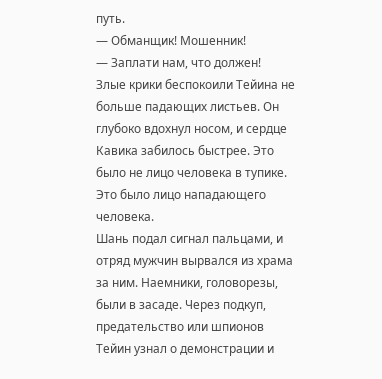путь.
— Обманщик! Мошенник!
— Заплати нам, что должен!
Злые крики беспокоили Тейина не больше падающих листьев. Он глубоко вдохнул носом, и сердце Кавика забилось быстрее. Это было не лицо человека в тупике. Это было лицо нападающего человека.
Шань подал сигнал пальцами, и отряд мужчин вырвался из храма за ним. Наемники, головорезы, были в засаде. Через подкуп, предательство или шпионов Тейин узнал о демонстрации и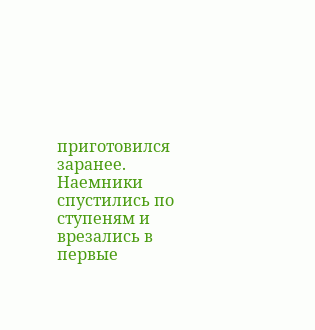приготовился заранее.
Наемники спустились по ступеням и врезались в первые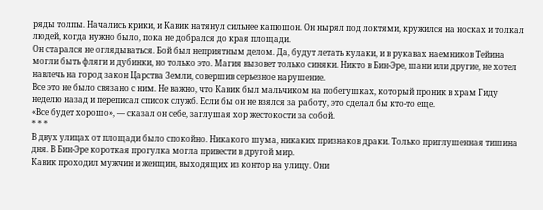ряды толпы. Начались крики, и Кавик натянул сильнее капюшон. Он нырял под локтями, кружился на носках и толкал людей, когда нужно было, пока не добрался до края площади.
Он старался не оглядываться. Бой был неприятным делом. Да, будут летать кулаки, и в рукавах наемников Тейина могли быть фляги и дубинки, но только это. Магия вызовет только синяки. Никто в Бин-Эре, шани или другие, не хотел навлечь на город закон Царства Земли, совершив серьезное нарушение.
Все это не было связано с ним. Не важно, что Кавик был мальчиком на побегушках, который проник в храм Гиду неделю назад и переписал список служб. Если бы он не взялся за работу, это сделал бы кто-то еще.
«Все будет хорошо», — сказал он себе, заглушая хор жестокости за собой.
* * *
В двух улицах от площади было спокойно. Никакого шума, никаких признаков драки. Только приглушенная тишина дня. В Бин-Эре короткая прогулка могла привести в другой мир.
Кавик проходил мужчин и женщин, выходящих из контор на улицу. Они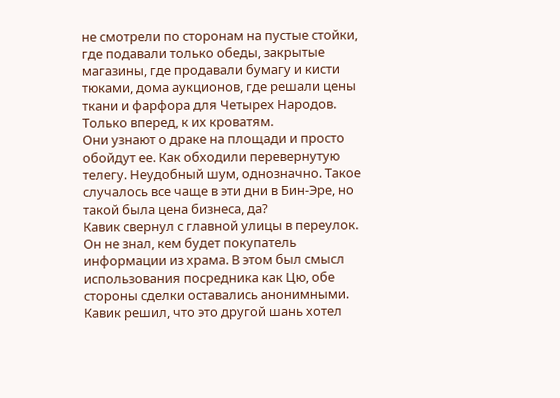не смотрели по сторонам на пустые стойки, где подавали только обеды, закрытые магазины, где продавали бумагу и кисти тюками, дома аукционов, где решали цены ткани и фарфора для Четырех Народов. Только вперед, к их кроватям.
Они узнают о драке на площади и просто обойдут ее. Как обходили перевернутую телегу. Неудобный шум, однозначно. Такое случалось все чаще в эти дни в Бин-Эре, но такой была цена бизнеса, да?
Кавик свернул с главной улицы в переулок. Он не знал, кем будет покупатель информации из храма. В этом был смысл использования посредника как Цю, обе стороны сделки оставались анонимными. Кавик решил, что это другой шань хотел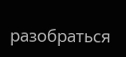разобраться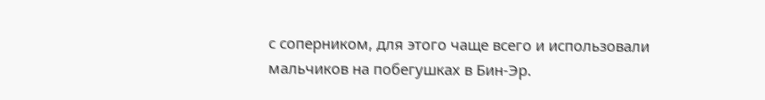с соперником, для этого чаще всего и использовали мальчиков на побегушках в Бин-Эр.